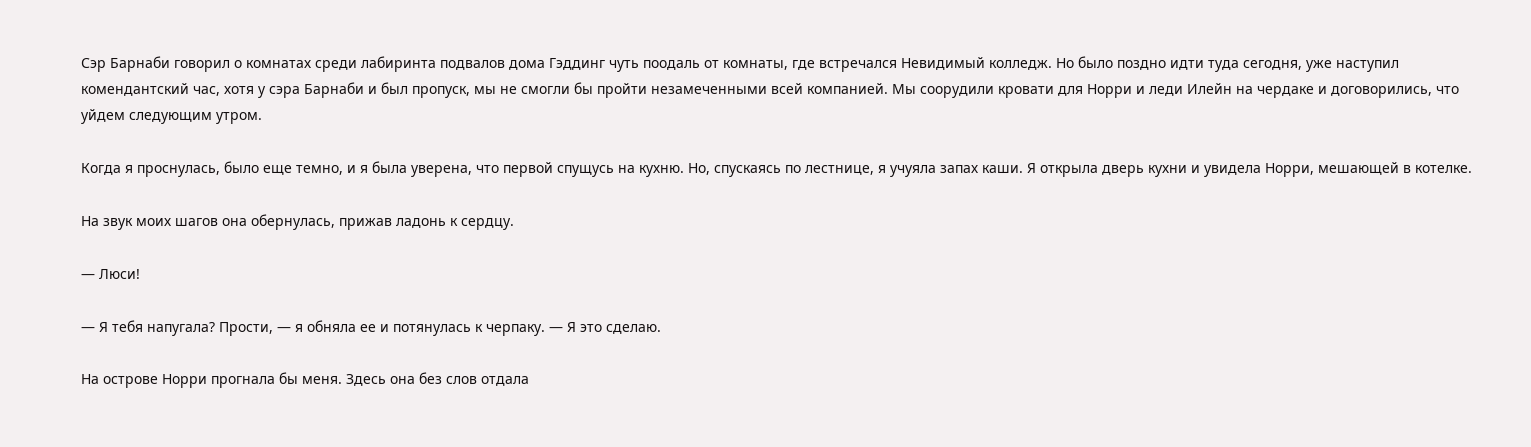Сэр Барнаби говорил о комнатах среди лабиринта подвалов дома Гэддинг чуть поодаль от комнаты, где встречался Невидимый колледж. Но было поздно идти туда сегодня, уже наступил комендантский час, хотя у сэра Барнаби и был пропуск, мы не смогли бы пройти незамеченными всей компанией. Мы соорудили кровати для Норри и леди Илейн на чердаке и договорились, что уйдем следующим утром.

Когда я проснулась, было еще темно, и я была уверена, что первой спущусь на кухню. Но, спускаясь по лестнице, я учуяла запах каши. Я открыла дверь кухни и увидела Норри, мешающей в котелке.

На звук моих шагов она обернулась, прижав ладонь к сердцу.

— Люси!

— Я тебя напугала? Прости, — я обняла ее и потянулась к черпаку. — Я это сделаю.

На острове Норри прогнала бы меня. Здесь она без слов отдала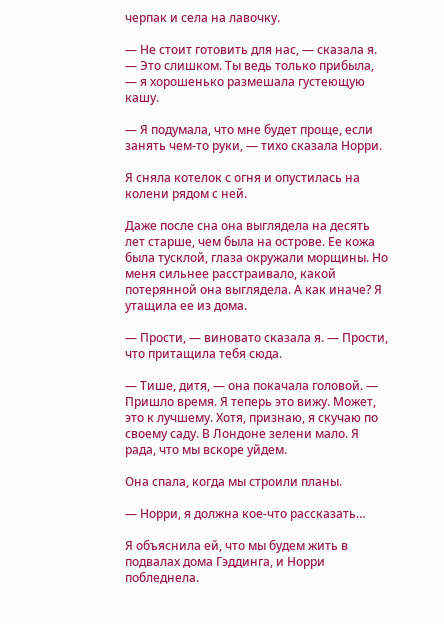черпак и села на лавочку.

— Не стоит готовить для нас, — сказала я. — Это слишком. Ты ведь только прибыла, — я хорошенько размешала густеющую кашу.

— Я подумала, что мне будет проще, если занять чем-то руки, — тихо сказала Норри.

Я сняла котелок с огня и опустилась на колени рядом с ней.

Даже после сна она выглядела на десять лет старше, чем была на острове. Ее кожа была тусклой, глаза окружали морщины. Но меня сильнее расстраивало, какой потерянной она выглядела. А как иначе? Я утащила ее из дома.

— Прости, — виновато сказала я. — Прости, что притащила тебя сюда.

— Тише, дитя, — она покачала головой. — Пришло время. Я теперь это вижу. Может, это к лучшему. Хотя, признаю, я скучаю по своему саду. В Лондоне зелени мало. Я рада, что мы вскоре уйдем.

Она спала, когда мы строили планы.

— Норри, я должна кое-что рассказать…

Я объяснила ей, что мы будем жить в подвалах дома Гэддинга, и Норри побледнела.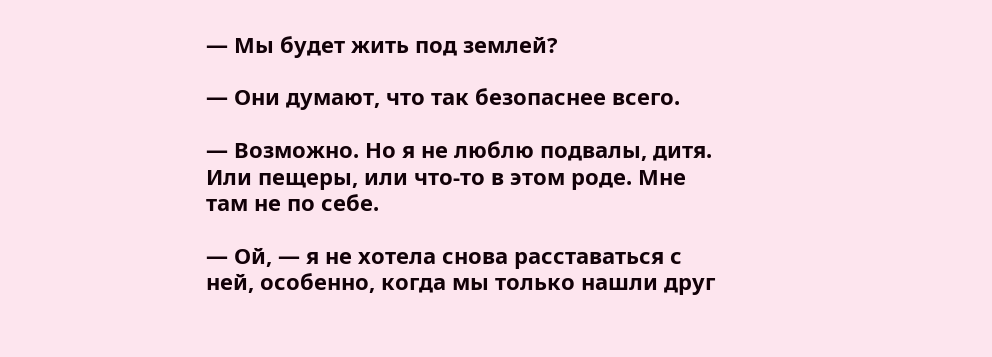— Мы будет жить под землей?

— Они думают, что так безопаснее всего.

— Возможно. Но я не люблю подвалы, дитя. Или пещеры, или что-то в этом роде. Мне там не по себе.

— Ой, — я не хотела снова расставаться с ней, особенно, когда мы только нашли друг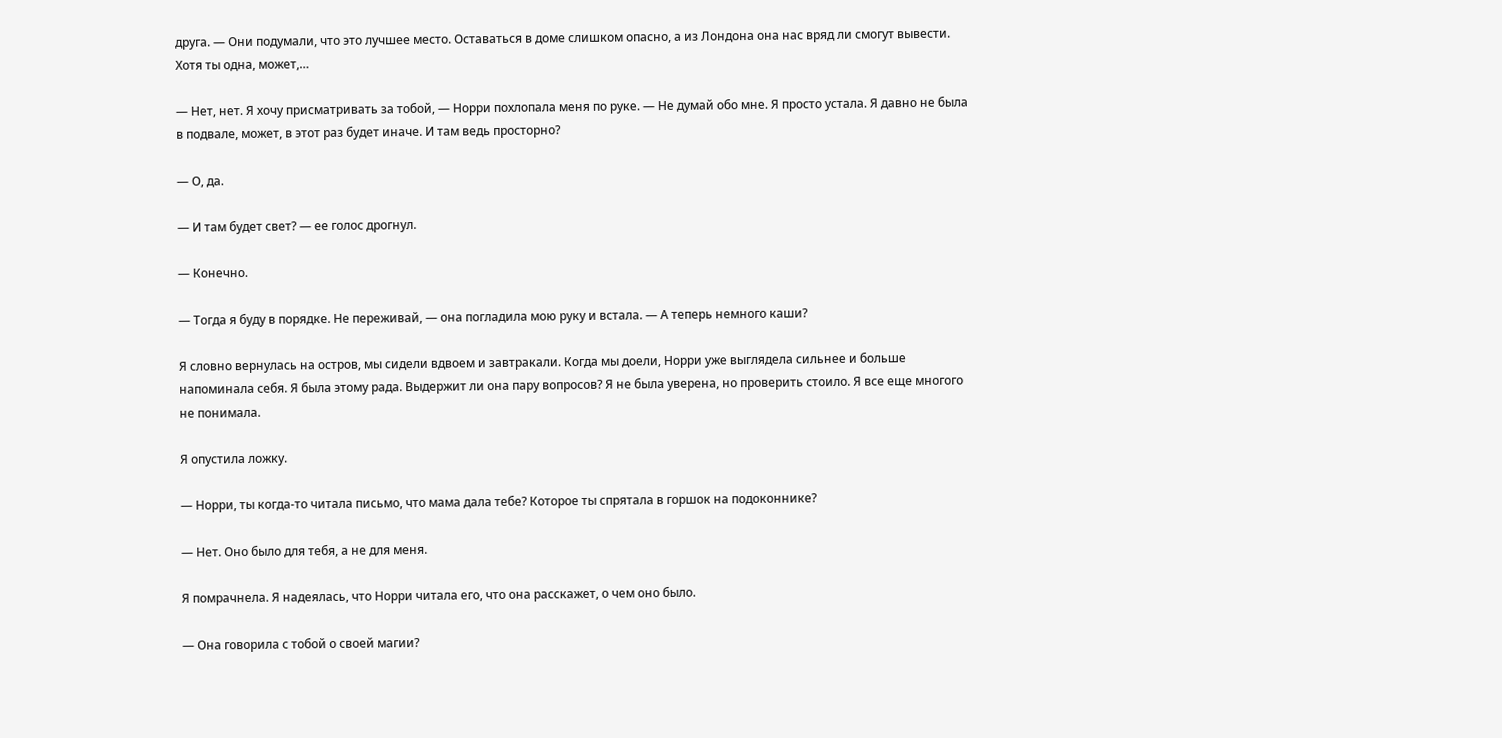друга. — Они подумали, что это лучшее место. Оставаться в доме слишком опасно, а из Лондона она нас вряд ли смогут вывести. Хотя ты одна, может,…

— Нет, нет. Я хочу присматривать за тобой, — Норри похлопала меня по руке. — Не думай обо мне. Я просто устала. Я давно не была в подвале, может, в этот раз будет иначе. И там ведь просторно?

— О, да.

— И там будет свет? — ее голос дрогнул.

— Конечно.

— Тогда я буду в порядке. Не переживай, — она погладила мою руку и встала. — А теперь немного каши?

Я словно вернулась на остров, мы сидели вдвоем и завтракали. Когда мы доели, Норри уже выглядела сильнее и больше напоминала себя. Я была этому рада. Выдержит ли она пару вопросов? Я не была уверена, но проверить стоило. Я все еще многого не понимала.

Я опустила ложку.

— Норри, ты когда-то читала письмо, что мама дала тебе? Которое ты спрятала в горшок на подоконнике?

— Нет. Оно было для тебя, а не для меня.

Я помрачнела. Я надеялась, что Норри читала его, что она расскажет, о чем оно было.

— Она говорила с тобой о своей магии?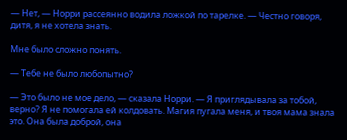— Нет, — Норри рассеянно водила ложкой по тарелке. — Честно говоря, дитя, я не хотела знать.

Мне было сложно понять.

— Тебе не было любопытно?

— Это было не мое дело, — сказала Норри. — Я приглядывала за тобой, верно? Я не помогала ей колдовать. Магия пугала меня, и твоя мама знала это. Она была доброй, она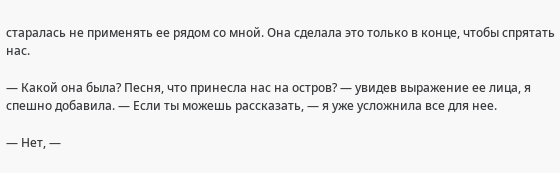старалась не применять ее рядом со мной. Она сделала это только в конце, чтобы спрятать нас.

— Какой она была? Песня, что принесла нас на остров? — увидев выражение ее лица, я спешно добавила. — Если ты можешь рассказать, — я уже усложнила все для нее.

— Нет, —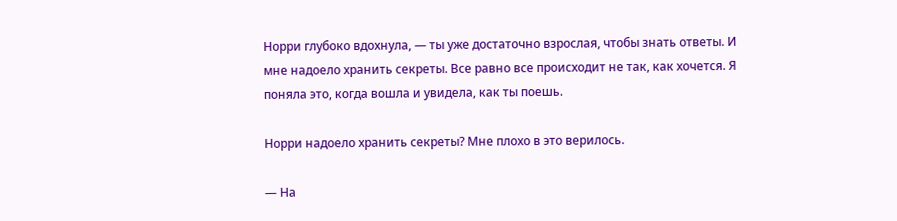Норри глубоко вдохнула, — ты уже достаточно взрослая, чтобы знать ответы. И мне надоело хранить секреты. Все равно все происходит не так, как хочется. Я поняла это, когда вошла и увидела, как ты поешь.

Норри надоело хранить секреты? Мне плохо в это верилось.

— На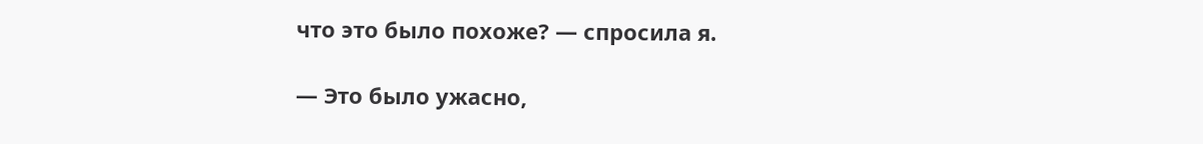что это было похоже? — спросила я.

— Это было ужасно,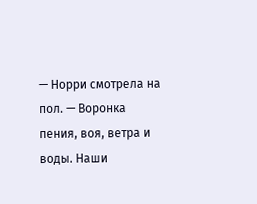— Норри смотрела на пол. — Воронка пения, воя, ветра и воды. Наши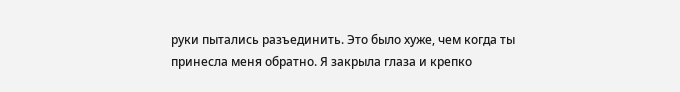руки пытались разъединить. Это было хуже, чем когда ты принесла меня обратно. Я закрыла глаза и крепко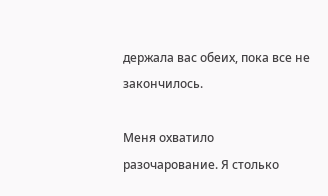держала вас обеих, пока все не закончилось.

Меня охватило разочарование. Я столько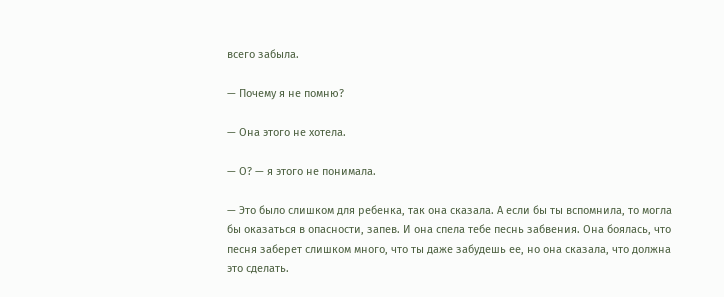всего забыла.

— Почему я не помню?

— Она этого не хотела.

— О? — я этого не понимала.

— Это было слишком для ребенка, так она сказала. А если бы ты вспомнила, то могла бы оказаться в опасности, запев. И она спела тебе песнь забвения. Она боялась, что песня заберет слишком много, что ты даже забудешь ее, но она сказала, что должна это сделать.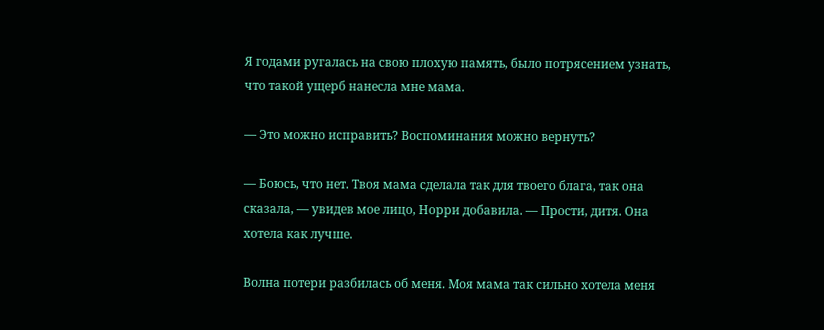Я годами ругалась на свою плохую память, было потрясением узнать, что такой ущерб нанесла мне мама.

— Это можно исправить? Воспоминания можно вернуть?

— Боюсь, что нет. Твоя мама сделала так для твоего блага, так она сказала, — увидев мое лицо, Норри добавила. — Прости, дитя. Она хотела как лучше.

Волна потери разбилась об меня. Моя мама так сильно хотела меня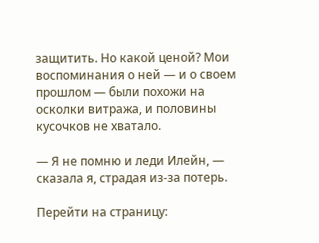защитить. Но какой ценой? Мои воспоминания о ней — и о своем прошлом — были похожи на осколки витража, и половины кусочков не хватало.

— Я не помню и леди Илейн, — сказала я, страдая из-за потерь.

Перейти на страницу: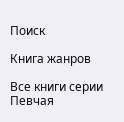Поиск

Книга жанров

Все книги серии Певчая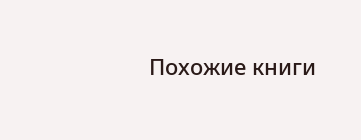Похожие книги